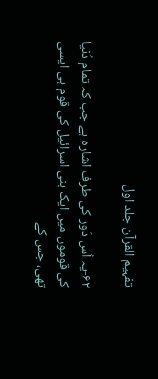تفہیم القرآن جلد اول

۶۲-یہ اُس دَور کی طرف اشارہ ہے جب کہ تمام دُنیا کی قوموں میں ایک بنی اسرائیل کی قوم ہی ایسی تھی، جس کے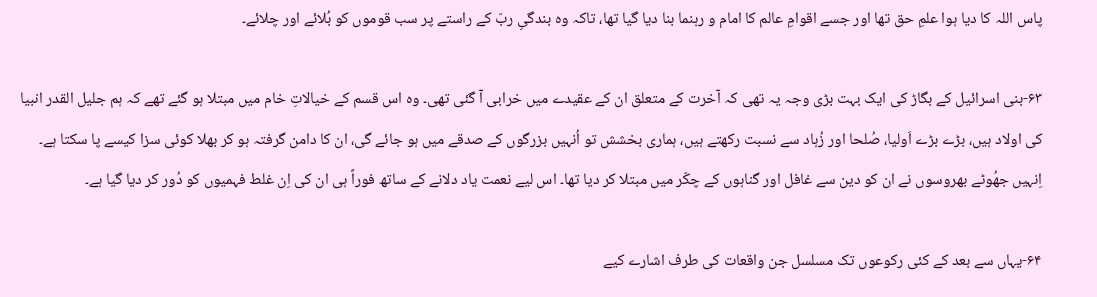پاس اللہ کا دیا ہوا علمِ حق تھا اور جسے اقوامِ عالم کا امام و رہنما بنا دیا گیا تھا، تاکہ وہ بندگیِ ربّ کے راستے پر سب قوموں کو بُلائے اور چلائے۔

۶۳-بنی اسرائیل کے بگاڑ کی ایک بہت بڑی وجہ یہ تھی کہ آخرت کے متعلق ان کے عقیدے میں خرابی آ گئی تھی۔ وہ اس قسم کے خیالاتِ خام میں مبتلا ہو گئے تھے کہ ہم جلیل القدر انبیا کی اولاد ہیں، بڑے بڑے اَولیا، صُلحا اور زُہاد سے نسبت رکھتے ہیں، ہماری بخشش تو اُنہیں بزرگوں کے صدقے میں ہو جائے گی، ان کا دامن گرفتہ ہو کر بھلا کوئی سزا کیسے پا سکتا ہے۔ اِنہیں جھُوٹے بھروسوں نے ان کو دین سے غافل اور گناہوں کے چکّر میں مبتلا کر دیا تھا۔ اس لیے نعمت یاد دلانے کے ساتھ فوراً ہی ان کی اِن غلط فہمیوں کو دُور کر دیا گیا ہے۔

۶۴-یہاں سے بعد کے کئی رکوعوں تک مسلسل جن واقعات کی طرف اشارے کیے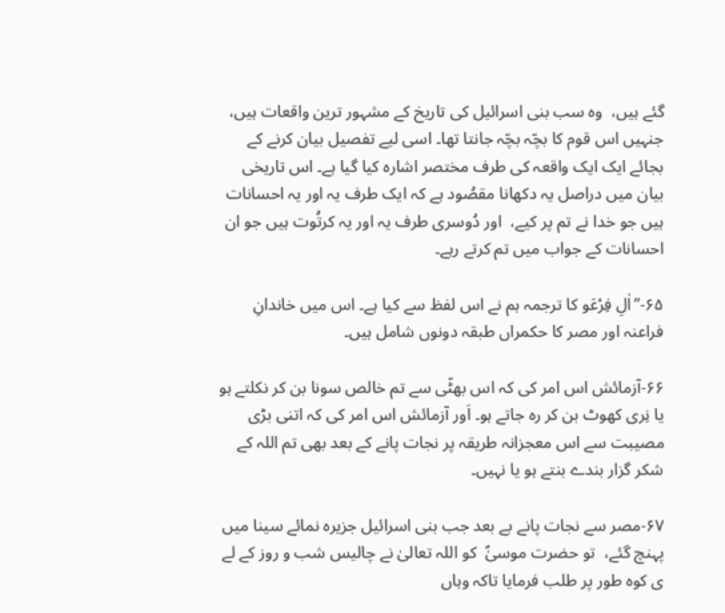گئے ہیں،  وہ سب بنی اسرائیل کی تاریخ کے مشہور ترین واقعات ہیں،  جنہیں اس قوم کا بچّہ بچّہ جانتا تھا۔ اسی لیے تفصیل بیان کرنے کے بجائے ایک ایک واقعہ کی طرف مختصر اشارہ کیا گیا ہے۔ اس تاریخی بیان میں دراصل یہ دکھانا مقصُود ہے کہ ایک طرف یہ اور یہ احسانات ہیں جو خدا نے تم پر کیے،  اور دُوسری طرف یہ اور یہ کرتُوت ہیں جو ان احسانات کے جواب میں تم کرتے رہے۔

۶۵-’’اٰلِ فِرْعَو کا ترجمہ ہم نے اس لفظ سے کیا ہے۔ اس میں خاندانِ فراعنہ اور مصر کا حکمراں طبقہ دونوں شامل ہیں۔

۶۶-آزمائش اس امر کی کہ اس بھٹّی سے تم خالص سونا بن کر نکلتے ہو یا نِری کھوٹ بن کر رہ جاتے ہو۔ اَور آزمائش اس امر کی کہ اتنی بڑی مصیبت سے اس معجزانہ طریقہ پر نجات پانے کے بعد بھی تم اللہ کے شکر گزار بندے بنتے ہو یا نہیں۔

۶۷-مصر سے نجات پانے بے بعد جب بنی اسرائیل جزیرہ نمائے سینا میں پہنچ گئے،  تو حضرت موسیٰؑ  کو اللہ تعالیٰ نے چالیس شب و روز کے لے ی کوہ طور پر طلب فرمایا تاکہ وہاں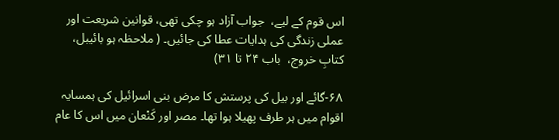اس قوم کے لیے،  جواب آزاد ہو چکی تھی، قوانین شریعت اور عملی زندگی کی ہدایات عطا کی جائیں۔ ( ملاحظہ ہو بائیبل، کتابِ خروج،  باب ۲۴ تا ۳۱)

۶۸-گائے اور بیل کی پرستش کا مرض بنی اسرائیل کی ہمسایہ اقوام میں ہر طرف پھیلا ہوا تھا۔ مصر اور کَنْعان میں اس کا عام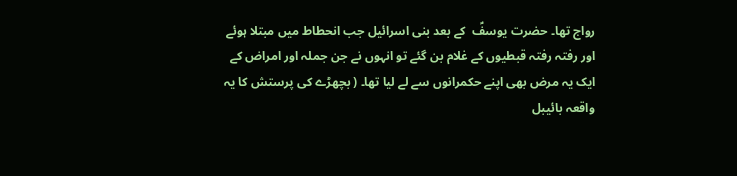رواج تھا۔ حضرت یوسفؑ  کے بعد بنی اسرائیل جب انحطاط میں مبتلا ہوئے اور رفتہ رفتہ قبطیوں کے غلام بن گئے تو انہوں نے جن جملہ اور امراض کے ایک یہ مرض بھی اپنے حکمرانوں سے لے لیا تھا۔ ( بچھڑے کی پرستش کا یہ واقعہ بائیبل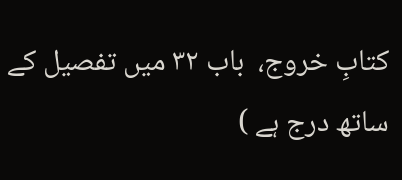کتابِ خروج،  باب ۳۲ میں تفصیل کے ساتھ درج ہے )